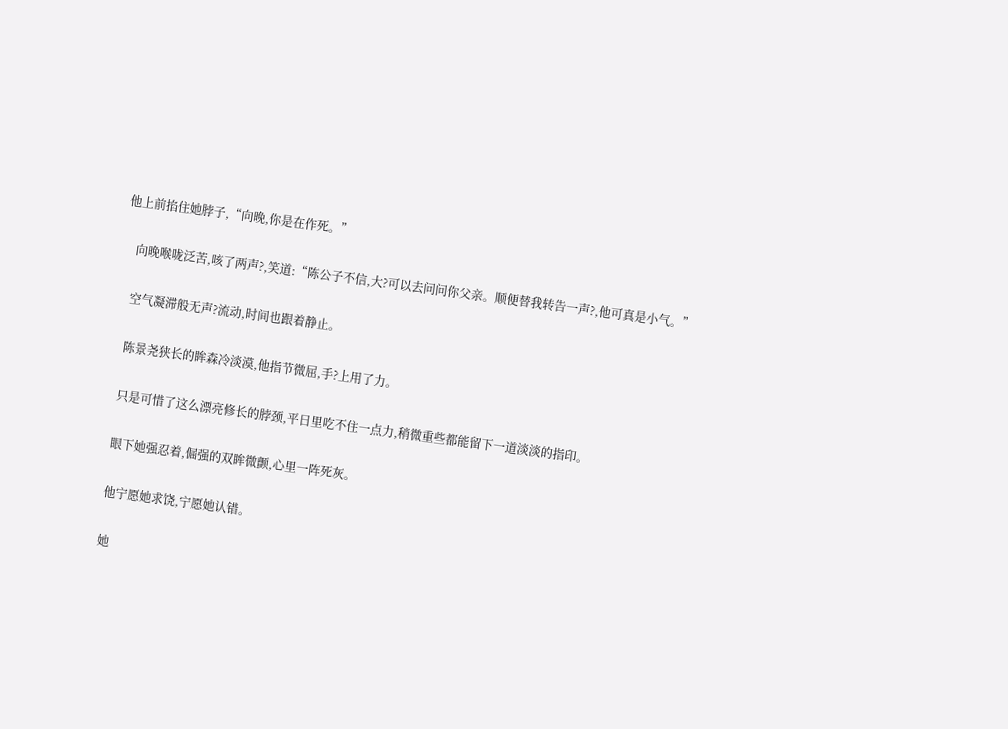他上前掐住她脖子,“向晚,你是在作死。”

    向晚喉咙泛苦,咳了两声?,笑道:“陈公子不信,大?可以去问问你父亲。顺便替我转告一声?,他可真是小气。”

    空气凝滞般无声?流动,时间也跟着静止。

    陈景尧狭长的眸森冷淡漠,他指节微屈,手?上用了力。

    只是可惜了这么漂亮修长的脖颈,平日里吃不住一点力,稍微重些都能留下一道淡淡的指印。

    眼下她强忍着,倔强的双眸微颤,心里一阵死灰。

    他宁愿她求饶,宁愿她认错。

    她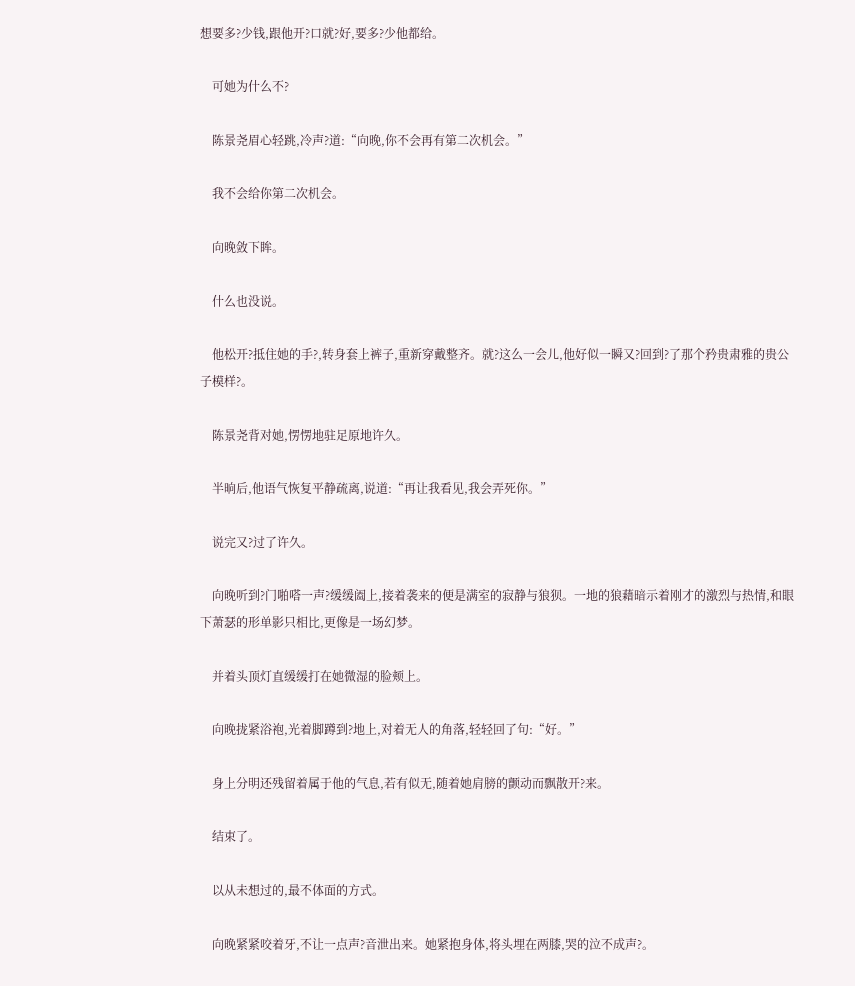想要多?少钱,跟他开?口就?好,要多?少他都给。

    可她为什么不?

    陈景尧眉心轻跳,冷声?道:“向晚,你不会再有第二次机会。”

    我不会给你第二次机会。

    向晚敛下眸。

    什么也没说。

    他松开?抵住她的手?,转身套上裤子,重新穿戴整齐。就?这么一会儿,他好似一瞬又?回到?了那个矜贵肃雅的贵公子模样?。

    陈景尧背对她,愣愣地驻足原地许久。

    半晌后,他语气恢复平静疏离,说道:“再让我看见,我会弄死你。”

    说完又?过了许久。

    向晚听到?门啪嗒一声?缓缓阖上,接着袭来的便是满室的寂静与狼狈。一地的狼藉暗示着刚才的激烈与热情,和眼下萧瑟的形单影只相比,更像是一场幻梦。

    并着头顶灯直缓缓打在她微湿的脸颊上。

    向晚拢紧浴袍,光着脚蹲到?地上,对着无人的角落,轻轻回了句:“好。”

    身上分明还残留着属于他的气息,若有似无,随着她肩膀的颤动而飘散开?来。

    结束了。

    以从未想过的,最不体面的方式。

    向晚紧紧咬着牙,不让一点声?音泄出来。她紧抱身体,将头埋在两膝,哭的泣不成声?。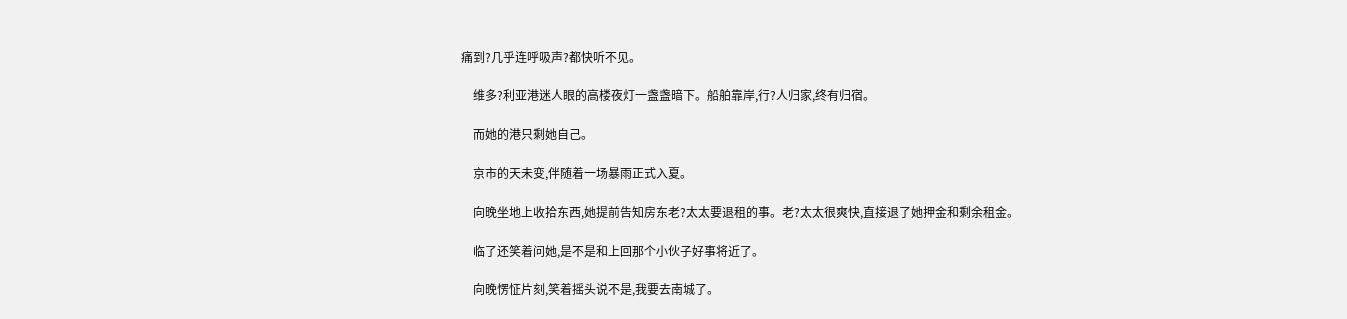痛到?几乎连呼吸声?都快听不见。

    维多?利亚港迷人眼的高楼夜灯一盏盏暗下。船舶靠岸,行?人归家,终有归宿。

    而她的港只剩她自己。

    京市的天未变,伴随着一场暴雨正式入夏。

    向晚坐地上收拾东西,她提前告知房东老?太太要退租的事。老?太太很爽快,直接退了她押金和剩余租金。

    临了还笑着问她,是不是和上回那个小伙子好事将近了。

    向晚愣怔片刻,笑着摇头说不是,我要去南城了。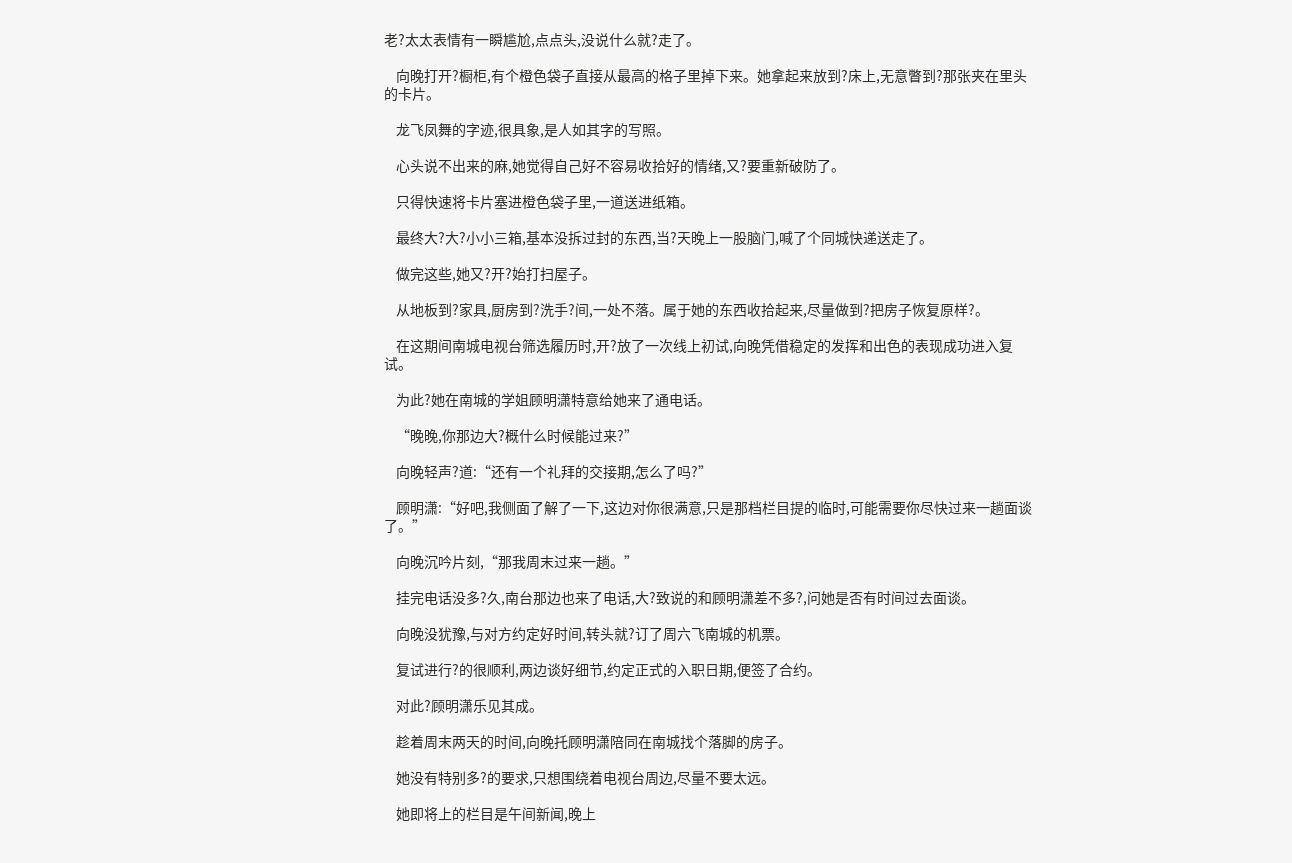老?太太表情有一瞬尴尬,点点头,没说什么就?走了。

    向晚打开?橱柜,有个橙色袋子直接从最高的格子里掉下来。她拿起来放到?床上,无意瞥到?那张夹在里头的卡片。

    龙飞凤舞的字迹,很具象,是人如其字的写照。

    心头说不出来的麻,她觉得自己好不容易收拾好的情绪,又?要重新破防了。

    只得快速将卡片塞进橙色袋子里,一道送进纸箱。

    最终大?大?小小三箱,基本没拆过封的东西,当?天晚上一股脑门,喊了个同城快递送走了。

    做完这些,她又?开?始打扫屋子。

    从地板到?家具,厨房到?洗手?间,一处不落。属于她的东西收拾起来,尽量做到?把房子恢复原样?。

    在这期间南城电视台筛选履历时,开?放了一次线上初试,向晚凭借稳定的发挥和出色的表现成功进入复试。

    为此?她在南城的学姐顾明潇特意给她来了通电话。

    “晚晚,你那边大?概什么时候能过来?”

    向晚轻声?道:“还有一个礼拜的交接期,怎么了吗?”

    顾明潇:“好吧,我侧面了解了一下,这边对你很满意,只是那档栏目提的临时,可能需要你尽快过来一趟面谈了。”

    向晚沉吟片刻,“那我周末过来一趟。”

    挂完电话没多?久,南台那边也来了电话,大?致说的和顾明潇差不多?,问她是否有时间过去面谈。

    向晚没犹豫,与对方约定好时间,转头就?订了周六飞南城的机票。

    复试进行?的很顺利,两边谈好细节,约定正式的入职日期,便签了合约。

    对此?顾明潇乐见其成。

    趁着周末两天的时间,向晚托顾明潇陪同在南城找个落脚的房子。

    她没有特别多?的要求,只想围绕着电视台周边,尽量不要太远。

    她即将上的栏目是午间新闻,晚上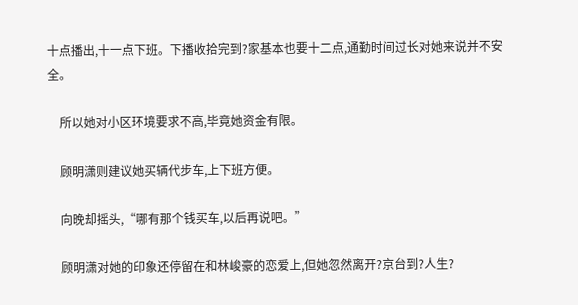十点播出,十一点下班。下播收拾完到?家基本也要十二点,通勤时间过长对她来说并不安全。

    所以她对小区环境要求不高,毕竟她资金有限。

    顾明潇则建议她买辆代步车,上下班方便。

    向晚却摇头,“哪有那个钱买车,以后再说吧。”

    顾明潇对她的印象还停留在和林峻豪的恋爱上,但她忽然离开?京台到?人生?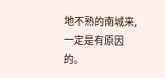地不熟的南城来,一定是有原因的。